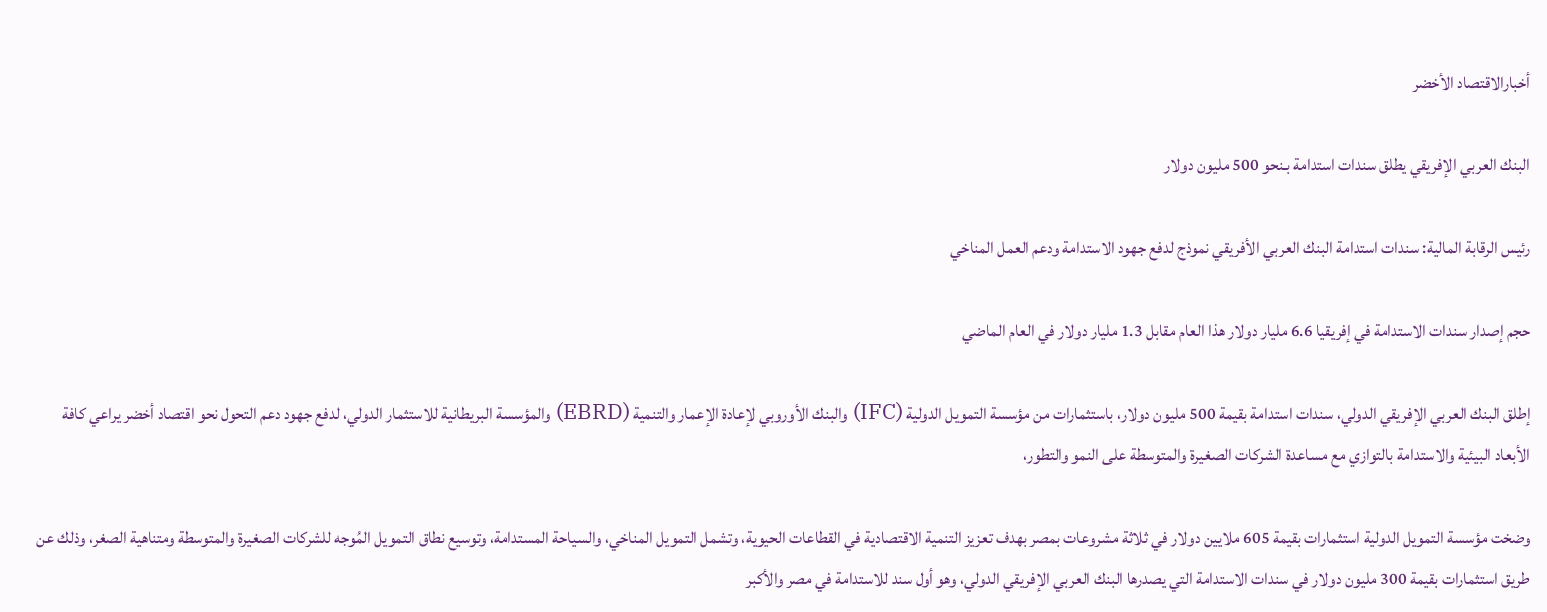أخبارالاقتصاد الأخضر

البنك العربي الإفريقي يطلق سندات استدامة بـنحو 500 مليون دولار

رئيس الرقابة المالية: سندات استدامة البنك العربي الأفريقي نموذج لدفع جهود الاستدامة ودعم العمل المناخي

حجم إصدار سندات الاستدامة في إفريقيا 6.6 مليار دولار هذا العام مقابل 1.3 مليار دولار في العام الماضي

إطلق البنك العربي الإفريقي الدولي، سندات استدامة بقيمة 500 مليون دولار، باستثمارات من مؤسسة التمويل الدولية (IFC) والبنك الأوروبي لإعادة الإعمار والتنمية (EBRD) والمؤسسة البريطانية للاستثمار الدولي، لدفع جهود دعم التحول نحو اقتصاد أخضر يراعي كافة الأبعاد البيئية والاستدامة بالتوازي مع مساعدة الشركات الصغيرة والمتوسطة على النمو والتطور،

وضخت مؤسسة التمويل الدولية استثمارات بقيمة 605 ملايين دولار في ثلاثة مشروعات بمصر بهدف تعزيز التنمية الاقتصادية في القطاعات الحيوية، وتشمل التمويل المناخي، والسياحة المستدامة، وتوسيع نطاق التمويل المُوجه للشركات الصغيرة والمتوسطة ومتناهية الصغر، وذلك عن طريق استثمارات بقيمة 300 مليون دولار في سندات الاستدامة التي يصدرها البنك العربي الإفريقي الدولي، وهو أول سند للاستدامة في مصر والأكبر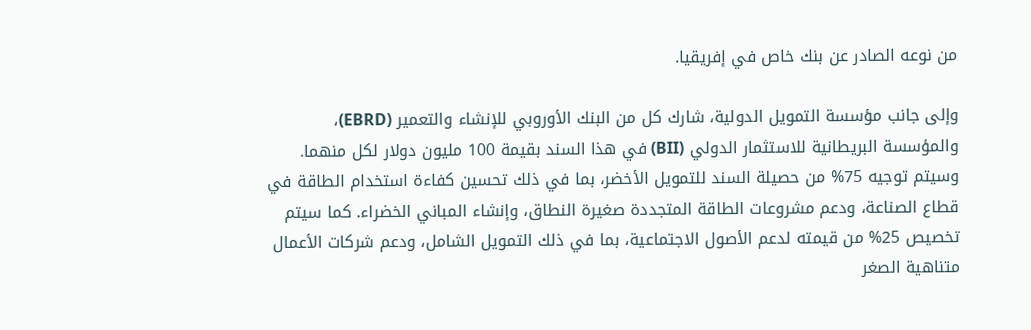من نوعه الصادر عن بنك خاص في إفريقيا.

وإلى جانب مؤسسة التمويل الدولية، شارك كل من البنك الأوروبي للإنشاء والتعمير (EBRD)، والمؤسسة البريطانية للاستثمار الدولي (BII) في هذا السند بقيمة 100 مليون دولار لكل منهما. وسيتم توجيه 75% من حصيلة السند للتمويل الأخضر، بما في ذلك تحسين كفاءة استخدام الطاقة في قطاع الصناعة، ودعم مشروعات الطاقة المتجددة صغيرة النطاق، وإنشاء المباني الخضراء. كما سيتم تخصيص 25% من قيمته لدعم الأصول الاجتماعية، بما في ذلك التمويل الشامل، ودعم شركات الأعمال متناهية الصغر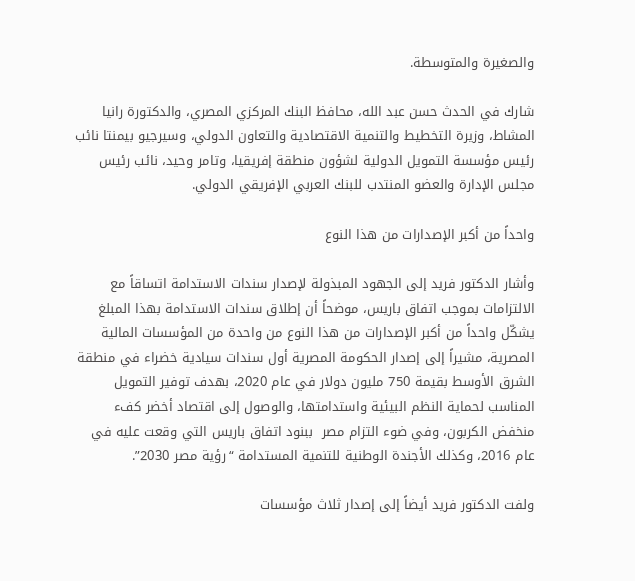والصغيرة والمتوسطة.

شارك في الحدث حسن عبد الله، محافظ البنك المركزي المصري، والدكتورة رانيا المشاط، وزيرة التخطيط والتنمية الاقتصادية والتعاون الدولي، وسيرجيو بيمنتا نائب رئيس مؤسسة التمويل الدولية لشؤون منطقة إفريقيا، وتامر وحيد، نائب رئيس مجلس الإدارة والعضو المنتدب للبنك العربي الإفريقي الدولي.

واحداً من أكبر الإصدارات من هذا النوع

وأشار الدكتور فريد إلى الجهود المبذولة لإصدار سندات الاستدامة اتساقاً مع الالتزامات بموجب اتفاق باريس، موضحاً أن إطلاق سندات الاستدامة بهذا المبلغ يشكّل واحداً من أكبر الإصدارات من هذا النوع من واحدة من المؤسسات المالية المصرية، مشيراً إلى إصدار الحكومة المصرية أول سندات سيادية خضراء في منطقة الشرق الأوسط بقيمة 750 مليون دولار في عام 2020، بهدف توفير التمويل المناسب لحماية النظم البيئية واستدامتها، والوصول إلى اقتصاد أخضر كفء منخفض الكربون، وفي ضوء التزام مصر  ببنود اتفاق باريس التي وقعت عليه في عام 2016، وكذلك الأجندة الوطنية للتنمية المستدامة “رؤية مصر 2030”.

ولفت الدكتور فريد أيضاً إلى إصدار ثلاث مؤسسات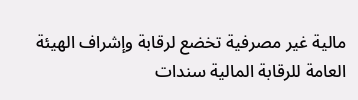مالية غير مصرفية تخضع لرقابة وإشراف الهيئة العامة للرقابة المالية سندات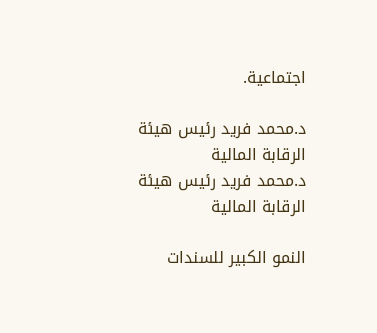اجتماعية.

د.محمد فريد رئيس هيئة الرقابة المالية
د.محمد فريد رئيس هيئة الرقابة المالية

النمو الكبير للسندات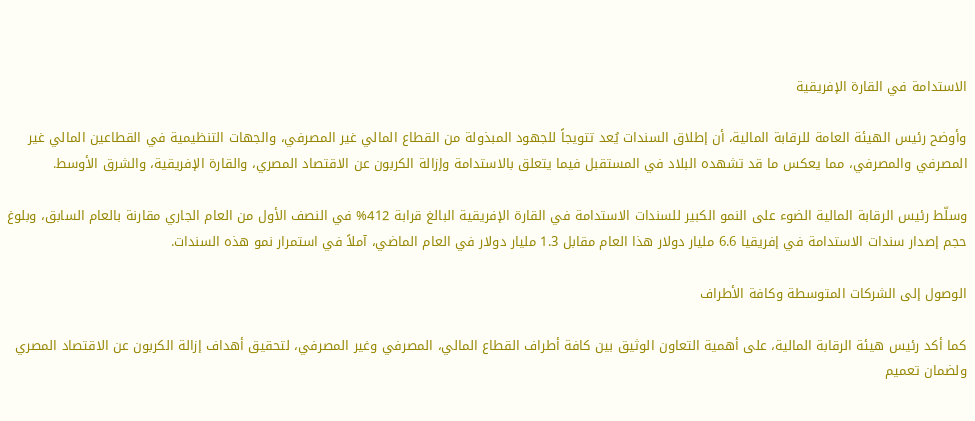الاستدامة في القارة الإفريقية

وأوضح رئيس الهيئة العامة للرقابة المالية، أن إطلاق السندات يُعد تتويجاً للجهود المبذولة من القطاع المالي غير المصرفي، والجهات التنظيمية في القطاعين المالي غير المصرفي والمصرفي، مما يعكس ما قد تشهده البلاد في المستقبل فيما يتعلق بالاستدامة وإزالة الكربون عن الاقتصاد المصري، والقارة الإفريقية، والشرق الأوسط.

وسلّط رئيس الرقابة المالية الضوء على النمو الكبير للسندات الاستدامة في القارة الإفريقية البالغ قرابة 412% في النصف الأول من العام الجاري مقارنة بالعام السابق، وبلوغ حجم إصدار سندات الاستدامة في إفريقيا 6.6 مليار دولار هذا العام مقابل 1.3 مليار دولار في العام الماضي، آملاً في استمرار نمو هذه السندات.

الوصول إلى الشركات المتوسطة وكافة الأطراف

كما أكد رئيس هيئة الرقابة المالية، على أهمية التعاون الوثيق بين كافة أطراف القطاع المالي، المصرفي وغير المصرفي، لتحقيق أهداف إزالة الكربون عن الاقتصاد المصري ولضمان تعميم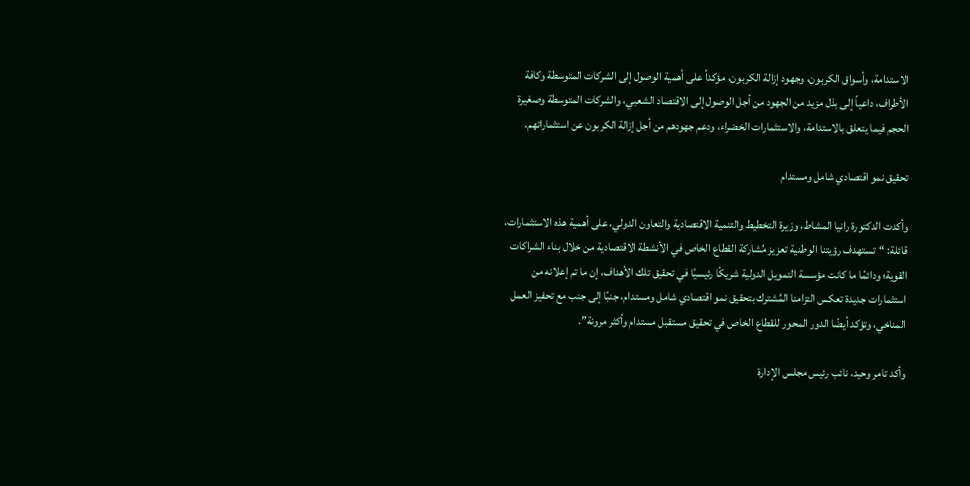الاستدامة، وأسواق الكربون، وجهود إزالة الكربون، مؤكداً على أهمية الوصول إلى الشركات المتوسطة وكافة الأطراف، داعياً إلى بذل مزيد من الجهود من أجل الوصول إلى الاقتصاد الشعبي، والشركات المتوسطة وصغيرة الحجم فيما يتعلق بالاستدامة، والاستثمارات الخضراء، ودعم جهودهم من أجل إزالة الكربون عن استثماراتهم.

تحقيق نمو اقتصادي شامل ومستدام

وأكدت الدكتورة رانيا المشاط، وزيرة التخطيط والتنمية الاقتصادية والتعاون الدولي، على أهمية هذه الاستثمارات، قائلة: “تستهدف رؤيتنا الوطنية تعزيز مُشاركة القطاع الخاص في الأنشطة الاقتصادية من خلال بناء الشراكات القوية؛ ودائمًا ما كانت مؤسسة التمويل الدولية شريكًا رئيسيًا في تحقيق تلك الأهداف، إن ما تم إعلانه من استثمارات جديدة تعكس التزامنا المُشترك بتحقيق نمو اقتصادي شامل ومستدام، جنبًا إلى جنب مع تحفيز العمل المناخي، وتؤكد أيضًا الدور المحور للقطاع الخاص في تحقيق مستقبل مستدام وأكثر مرونة”.

وأكد تامر وحيد، نائب رئيس مجلس الإدارة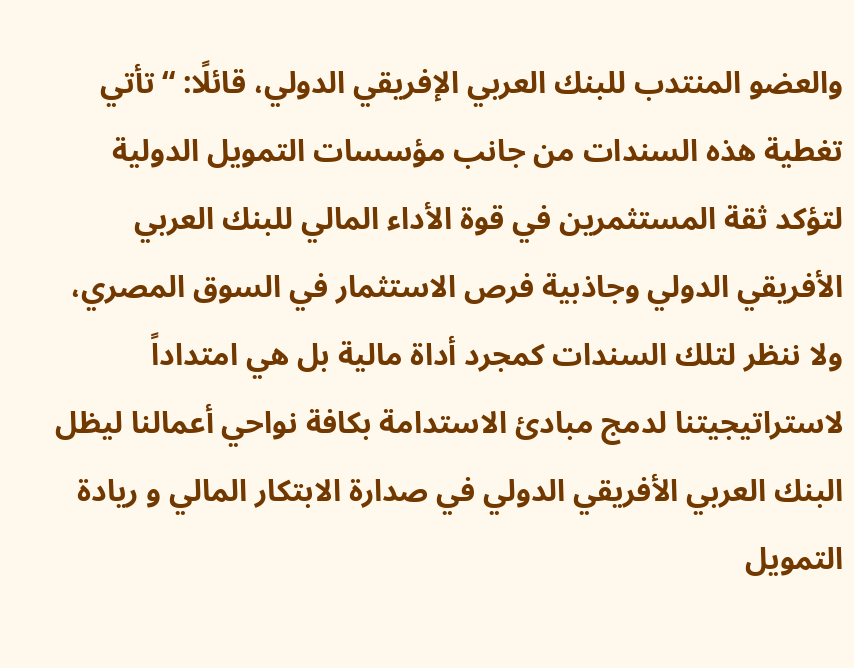والعضو المنتدب للبنك العربي الإفريقي الدولي، قائلًا: “تأتي تغطية هذه السندات من جانب مؤسسات التمويل الدولية لتؤكد ثقة المستثمرين في قوة الأداء المالي للبنك العربي الأفريقي الدولي وجاذبية فرص الاستثمار في السوق المصري، ولا ننظر لتلك السندات كمجرد أداة مالية بل هي امتداداً لاستراتيجيتنا لدمج مبادئ الاستدامة بكافة نواحي أعمالنا ليظل البنك العربي الأفريقي الدولي في صدارة الابتكار المالي و ريادة التمويل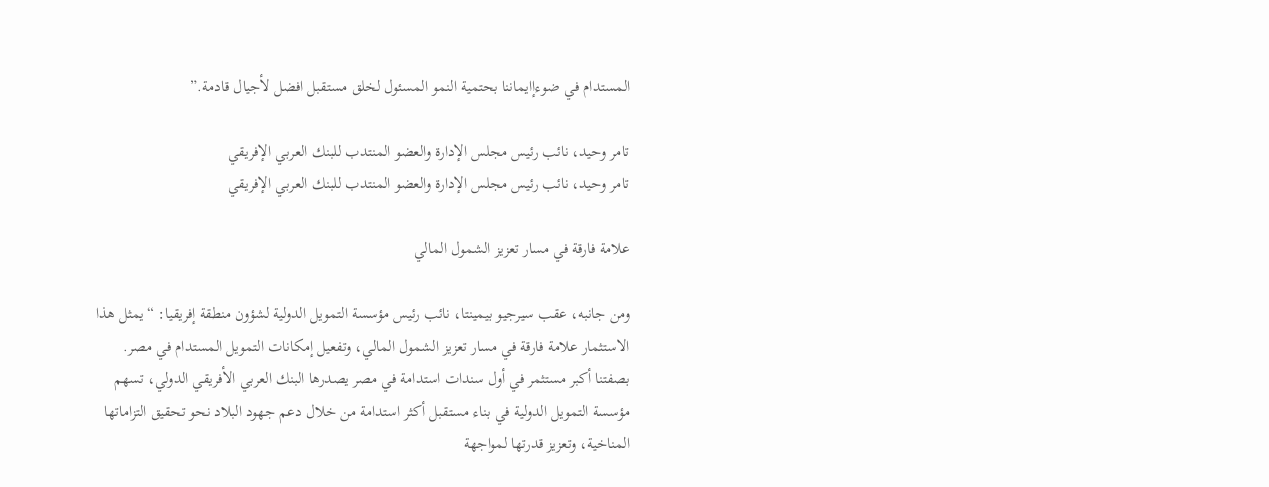المستدام في ضوءإايماننا بحتمية النمو المسئول لخلق مستقبل افضل لأجيال قادمة.”

تامر وحيد، نائب رئيس مجلس الإدارة والعضو المنتدب للبنك العربي الإفريقي
تامر وحيد، نائب رئيس مجلس الإدارة والعضو المنتدب للبنك العربي الإفريقي

علامة فارقة في مسار تعزيز الشمول المالي

ومن جانبه، عقب سيرجيو بيمينتا، نائب رئيس مؤسسة التمويل الدولية لشؤون منطقة إفريقيا: “يمثل هذا الاستثمار علامة فارقة في مسار تعزيز الشمول المالي، وتفعيل إمكانات التمويل المستدام في مصر. بصفتنا أكبر مستثمر في أول سندات استدامة في مصر يصدرها البنك العربي الأفريقي الدولي، تسهم مؤسسة التمويل الدولية في بناء مستقبل أكثر استدامة من خلال دعم جهود البلاد نحو تحقيق التزاماتها المناخية، وتعزيز قدرتها لمواجهة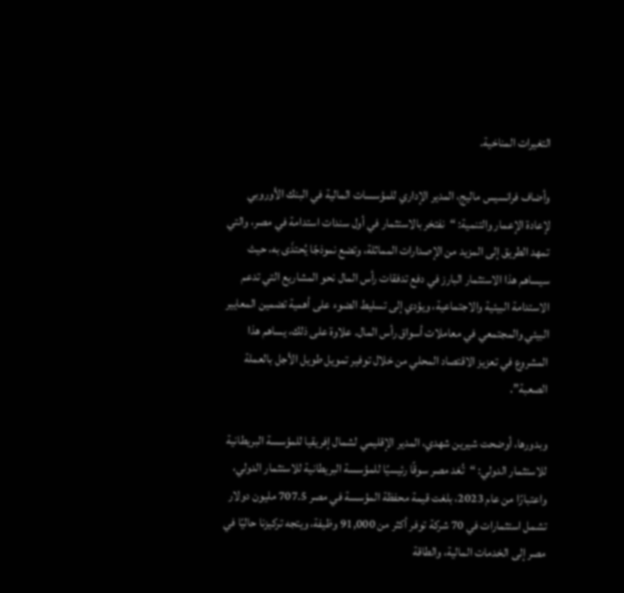التغيرات المناخية.

وأضاف فرانسيس ماليج، المدير الإداري للمؤسسات المالية في البنك الأوروبي لإعادة الإعمار والتنمية: “نفتخر بالاستثمار في أول سندات استدامة في مصر، والتي تمهد الطريق إلى المزيد من الإصدارات المماثلة، وتضع نموذجًا يُحتذَى به، حيث سيساهم هذا الاستثمار البارز في دفع تدفقات رأس المال نحو المشاريع التي تدعم الاستدامة البيئية والاجتماعية، ويؤدي إلى تسليط الضوء على أهمية تضمين المعايير البيئي والمجتمعي في معاملات أسواق رأس المال. علاوة على ذلك، يساهم هذا المشروع في تعزيز الاقتصاد المحلي من خلال توفير تمويل طويل الأجل بالعملة الصعبة”.

وبدورها، أوضحت شيرين شهدي، المدير الإقليمي لشمال إفريقيا للمؤسسة البريطانية للاستثمار الدولي: “تُعَد مصر سوقًا رئيسيًا للمؤسسة البريطانية للاستثمار الدولي، واعتبارًا من عام 2023، بلغت قيمة محفظة المؤسسة في مصر 707.5 مليون دولار تشمل استثمارات في 70 شركة توفر أكثر من 91,000 وظيفة، ويتجه تركيزنا حاليًا في مصر إلى الخدمات المالية، والطاقة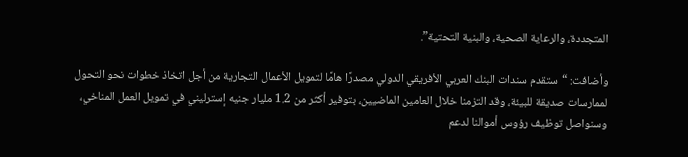المتجددة، والرعاية الصحية، والبنية التحتية”.

وأضافت: “ستقدم سندات البنك العربي الأفريقي الدولي مصدرًا هامًا لتمويل الأعمال التجارية من أجل اتخاذ خطوات نحو التحول لممارسات صديقة للبيئة، وقد التزمنا خلال العامين الماضيين، بتوفير أكثر من 1.2 مليار جنيه إسترليني في تمويل العمل المناخي، وسنواصل توظيف رؤوس أموالنا لدعم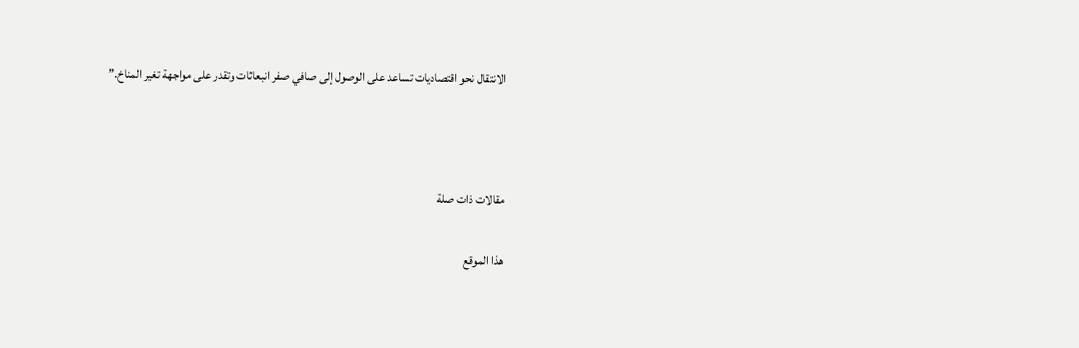الانتقال نحو اقتصاديات تساعد على الوصول إلى صافي صفر انبعاثات وتقدر على مواجهة تغير المناخ.”



مقالات ذات صلة

هذا الموقع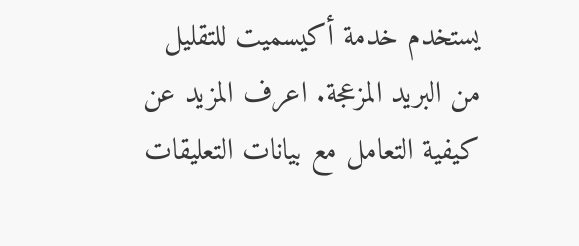يستخدم خدمة أكيسميت للتقليل من البريد المزعجة. اعرف المزيد عن كيفية التعامل مع بيانات التعليقات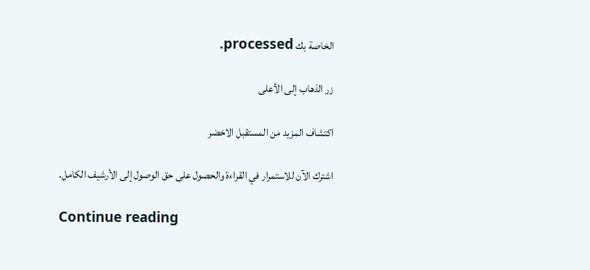الخاصة بك processed.

زر الذهاب إلى الأعلى

اكتشاف المزيد من المستقبل الاخضر

اشترك الآن للاستمرار في القراءة والحصول على حق الوصول إلى الأرشيف الكامل.

Continue reading